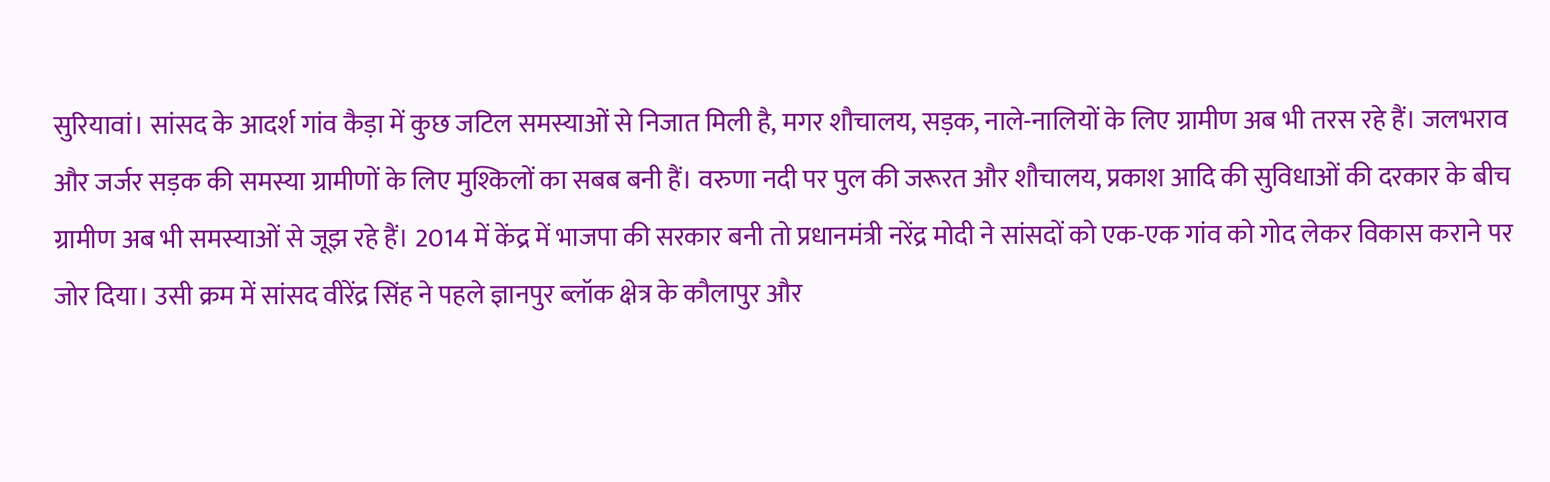सुरियावां। सांसद के आदर्श गांव कैड़ा में कुछ जटिल समस्याओं से निजात मिली है, मगर शौचालय, सड़क, नाले-नालियों के लिए ग्रामीण अब भी तरस रहे हैं। जलभराव और जर्जर सड़क की समस्या ग्रामीणों के लिए मुश्किलों का सबब बनी हैं। वरुणा नदी पर पुल की जरूरत और शौचालय, प्रकाश आदि की सुविधाओं की दरकार के बीच ग्रामीण अब भी समस्याओं से जूझ रहे हैं। 2014 में केंद्र में भाजपा की सरकार बनी तो प्रधानमंत्री नरेंद्र मोदी ने सांसदों को एक-एक गांव को गोद लेकर विकास कराने पर जोर दिया। उसी क्रम में सांसद वीरेंद्र सिंह ने पहले ज्ञानपुर ब्लॉक क्षेत्र के कौलापुर और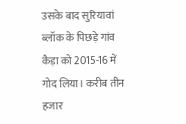उसके बाद सुरियावां ब्लॉक के पिछड़े गांव कैड़ा को 2015-16 में गोद लिया। करीब तीन हजार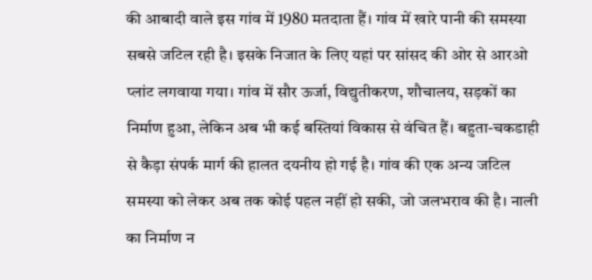की आबादी वाले इस गांव में 1980 मतदाता हैं। गांव में खारे पानी की समस्या सबसे जटिल रही है। इसके निजात के लिए यहां पर सांसद की ओर से आरओ प्लांट लगवाया गया। गांव में सौर ऊर्जा, विद्युतीकरण, शौचालय, सड़कों का निर्माण हुआ, लेकिन अब भी कई बस्तियां विकास से वंचित हैं। बहुता-चकडाही से कैड़ा संपर्क मार्ग की हालत दयनीय हो गई है। गांव की एक अन्य जटिल समस्या को लेकर अब तक कोई पहल नहीं हो सकी, जो जलभराव की है। नाली का निर्माण न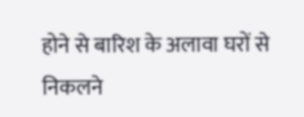होने से बारिश के अलावा घरों से निकलने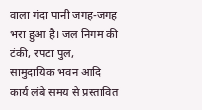वाला गंदा पानी जगह-जगह भरा हुआ है। जल निगम की टंकी, रपटा पुल, सामुदायिक भवन आदि कार्य लंबे समय से प्रस्तावित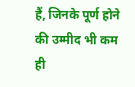हैं, जिनके पूर्ण होने की उम्मीद भी कम ही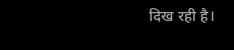दिख रही है।